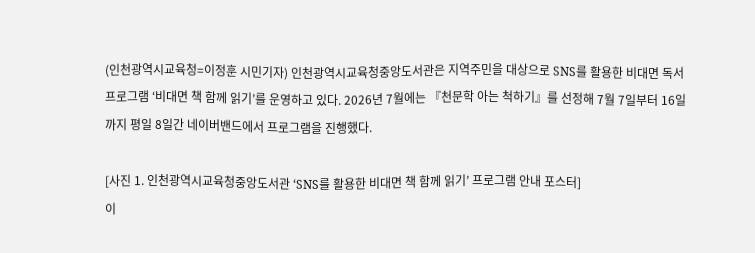(인천광역시교육청=이정훈 시민기자) 인천광역시교육청중앙도서관은 지역주민을 대상으로 SNS를 활용한 비대면 독서 프로그램 ‘비대면 책 함께 읽기’를 운영하고 있다. 2026년 7월에는 『천문학 아는 척하기』를 선정해 7월 7일부터 16일까지 평일 8일간 네이버밴드에서 프로그램을 진행했다.

[사진 1. 인천광역시교육청중앙도서관 ‘SNS를 활용한 비대면 책 함께 읽기’ 프로그램 안내 포스터]
이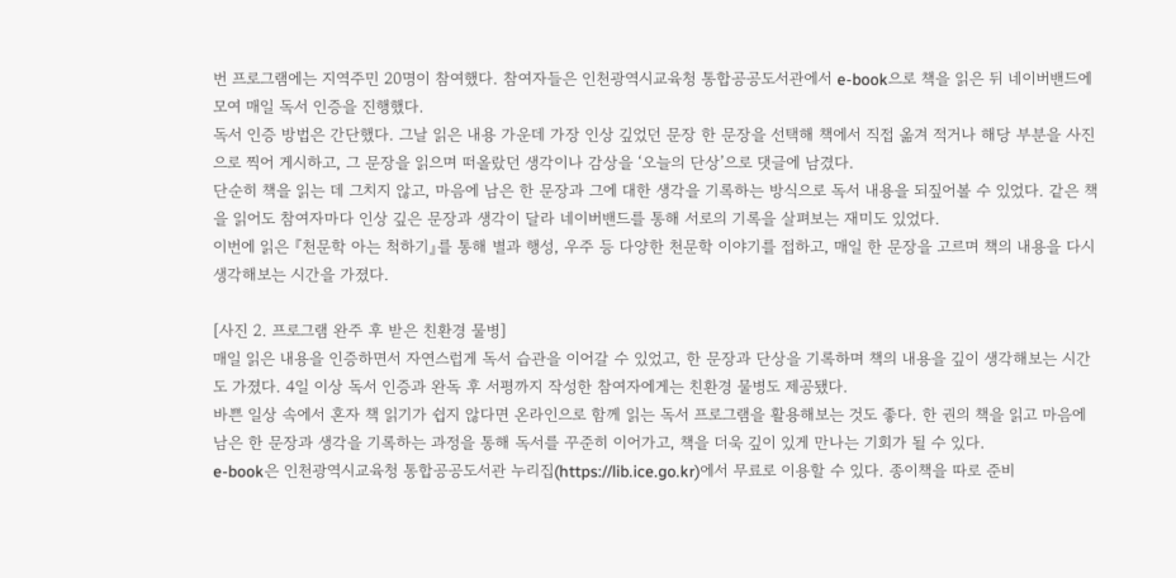번 프로그램에는 지역주민 20명이 참여했다. 참여자들은 인천광역시교육청 통합공공도서관에서 e-book으로 책을 읽은 뒤 네이버밴드에 모여 매일 독서 인증을 진행했다.
독서 인증 방법은 간단했다. 그날 읽은 내용 가운데 가장 인상 깊었던 문장 한 문장을 선택해 책에서 직접 옮겨 적거나 해당 부분을 사진으로 찍어 게시하고, 그 문장을 읽으며 떠올랐던 생각이나 감상을 ‘오늘의 단상’으로 댓글에 남겼다.
단순히 책을 읽는 데 그치지 않고, 마음에 남은 한 문장과 그에 대한 생각을 기록하는 방식으로 독서 내용을 되짚어볼 수 있었다. 같은 책을 읽어도 참여자마다 인상 깊은 문장과 생각이 달라 네이버밴드를 통해 서로의 기록을 살펴보는 재미도 있었다.
이번에 읽은 『천문학 아는 척하기』를 통해 별과 행성, 우주 등 다양한 천문학 이야기를 접하고, 매일 한 문장을 고르며 책의 내용을 다시 생각해보는 시간을 가졌다.

[사진 2. 프로그램 완주 후 받은 친환경 물병]
매일 읽은 내용을 인증하면서 자연스럽게 독서 습관을 이어갈 수 있었고, 한 문장과 단상을 기록하며 책의 내용을 깊이 생각해보는 시간도 가졌다. 4일 이상 독서 인증과 완독 후 서평까지 작성한 참여자에게는 친환경 물병도 제공됐다.
바쁜 일상 속에서 혼자 책 읽기가 쉽지 않다면 온라인으로 함께 읽는 독서 프로그램을 활용해보는 것도 좋다. 한 권의 책을 읽고 마음에 남은 한 문장과 생각을 기록하는 과정을 통해 독서를 꾸준히 이어가고, 책을 더욱 깊이 있게 만나는 기회가 될 수 있다.
e-book은 인천광역시교육청 통합공공도서관 누리집(https://lib.ice.go.kr)에서 무료로 이용할 수 있다. 종이책을 따로 준비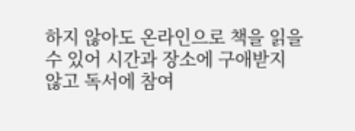하지 않아도 온라인으로 책을 읽을 수 있어 시간과 장소에 구애받지 않고 독서에 참여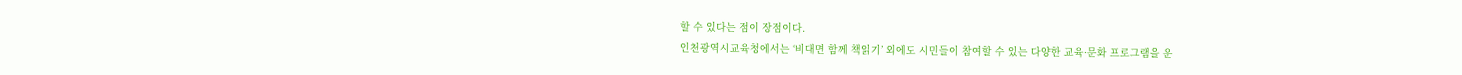할 수 있다는 점이 장점이다.
인천광역시교육청에서는 ‘비대면 함께 책읽기’ 외에도 시민들이 참여할 수 있는 다양한 교육·문화 프로그램을 운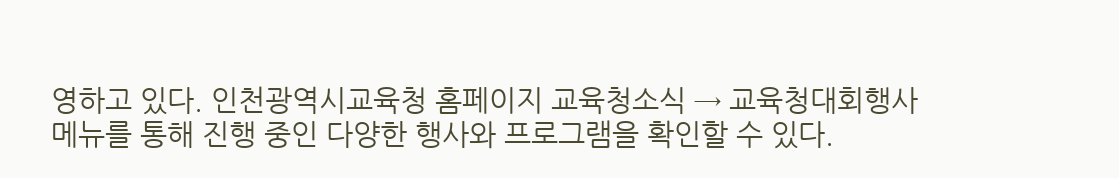영하고 있다. 인천광역시교육청 홈페이지 교육청소식 → 교육청대회행사 메뉴를 통해 진행 중인 다양한 행사와 프로그램을 확인할 수 있다.